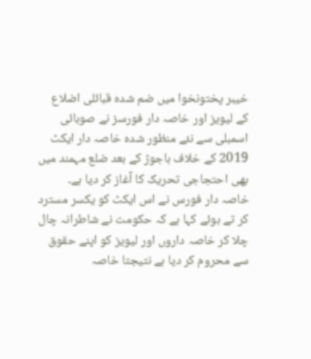خیبر پختونخوا میں ضم شدہ قبائلی اضلاع کے لیویز اور خاصہ دار فورسز نے صوبائی اسمبلی سے نئے منظور شدہ خاصہ دار ایکٹ 2019 کے خلاف باجوڑ کے بعد ضلع مہمند میں بھی احتجاجی تحریک کا آغاز کر دیا ہے۔
خاصہ دار فورس نے اس ایکٹ کو یکسر مسترد کر تے ہوئے کہا ہے کہ حکومت نے شاطرانہ چال چلا کر خاصہ داروں اور لیویز کو اپنے حقوق سے محروم کر دیا ہے نتیجتا خاصہ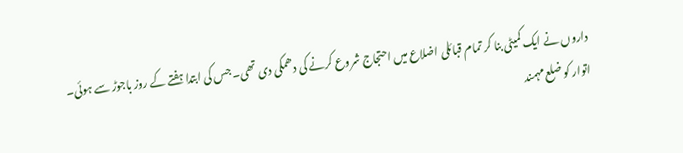داروں نے ایک کمیٹی بنا کر تمام قبائلی اضلاع میں احتجاج شروع کرنے کی دھمکی دی تھی۔ جس کی ابتدا ہفتے کے روز باجوڑ سے ہوئی۔
اتوار کو ضلع مہمند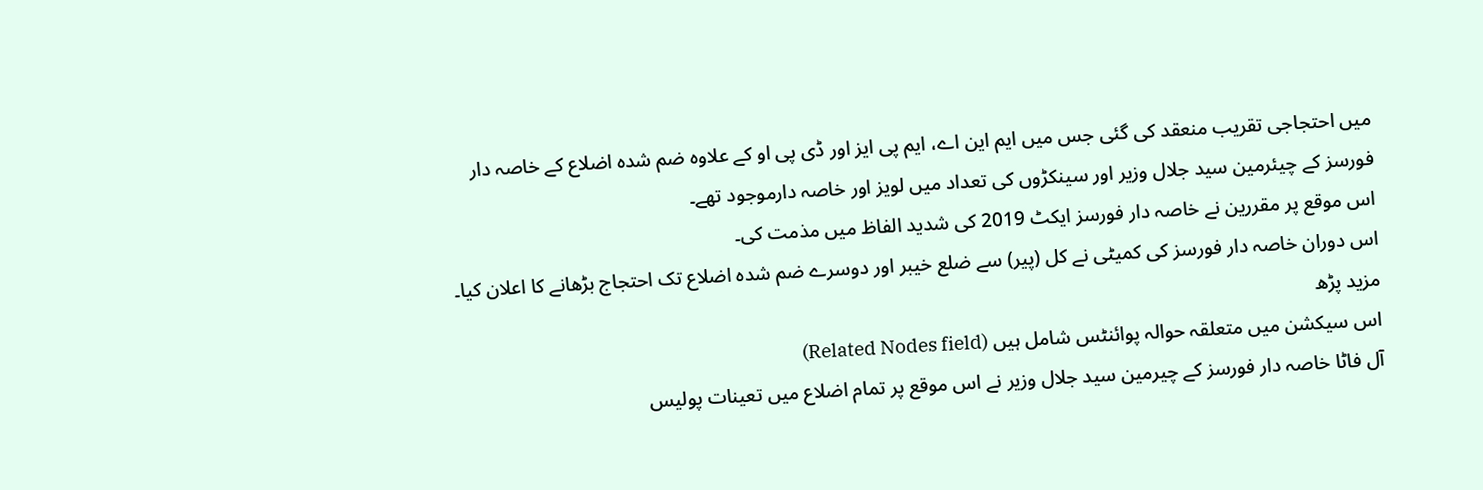میں احتجاجی تقریب منعقد کی گئی جس میں ایم این اے، ایم پی ایز اور ڈی پی او کے علاوہ ضم شدہ اضلاع کے خاصہ دار فورسز کے چیئرمین سید جلال وزیر اور سینکڑوں کی تعداد میں لویز اور خاصہ دارموجود تھے۔
اس موقع پر مقررین نے خاصہ دار فورسز ایکٹ 2019 کی شدید الفاظ میں مذمت کی۔
اس دوران خاصہ دار فورسز کی کمیٹی نے کل (پیر) سے ضلع خیبر اور دوسرے ضم شدہ اضلاع تک احتجاج بڑھانے کا اعلان کیا۔
مزید پڑھ
اس سیکشن میں متعلقہ حوالہ پوائنٹس شامل ہیں (Related Nodes field)
آل فاٹا خاصہ دار فورسز کے چیرمین سید جلال وزیر نے اس موقع پر تمام اضلاع میں تعینات پولیس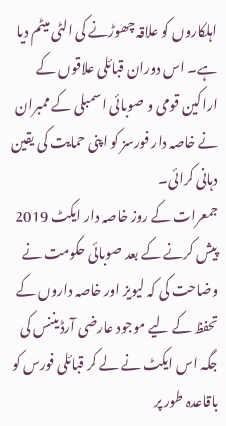اہلکاروں کو علاقہ چھوڑنے کی الٹی میٹم دیا ہے۔ اس دوران قبائلی علاقوں کے اراکین قومی و صوبائی اسمبلی کے ممبران نے خاصہ دار فورسز کو اپنی حمایت کی یقین دہانی کرائی۔
جمعرات کے روز خاصہ دار ایکٹ 2019 پیش کرنے کے بعد صوبائی حکومت نے وضاحت کی کہ لیویز اور خاصہ داروں کے تحفظ کے لیے موجود عارضی آرڈیننس کی جگہ اس ایکٹ نے لے کر قبائلی فورس کو باقاعدہ طور پر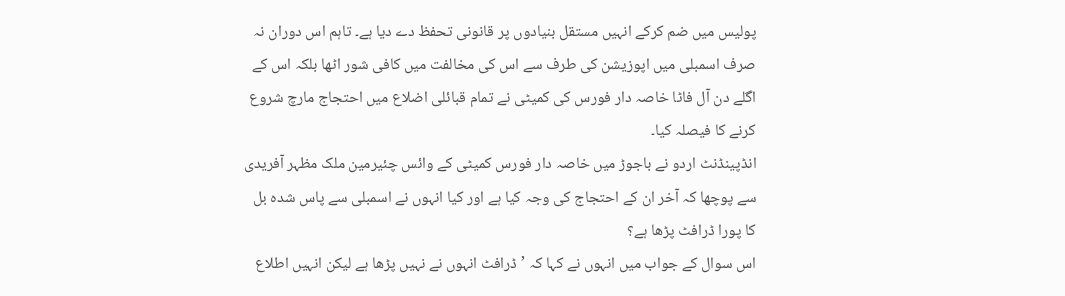پولیس میں ضم کرکے انہیں مستقل بنیادوں پر قانونی تحفظ دے دیا ہے۔ تاہم اس دوران نہ صرف اسمبلی میں اپوزیشن کی طرف سے اس کی مخالفت میں کافی شور اٹھا بلکہ اس کے اگلے دن آل فاٹا خاصہ دار فورس کی کمیٹی نے تمام قبائلی اضلاع میں احتجاج مارچ شروع کرنے کا فیصلہ کیا۔
انڈپینڈنٹ اردو نے باجوڑ میں خاصہ دار فورس کمیٹی کے وائس چئیرمین ملک مظہر آفریدی سے پوچھا کہ آخر ان کے احتجاج کی وجہ کیا ہے اور کیا انہوں نے اسمبلی سے پاس شدہ بل کا پورا ڈرافٹ پڑھا ہے؟
اس سوال کے جواب میں انہوں نے کہا کہ ’ڈرافٹ انہوں نے نہیں پڑھا ہے لیکن انہیں اطلاع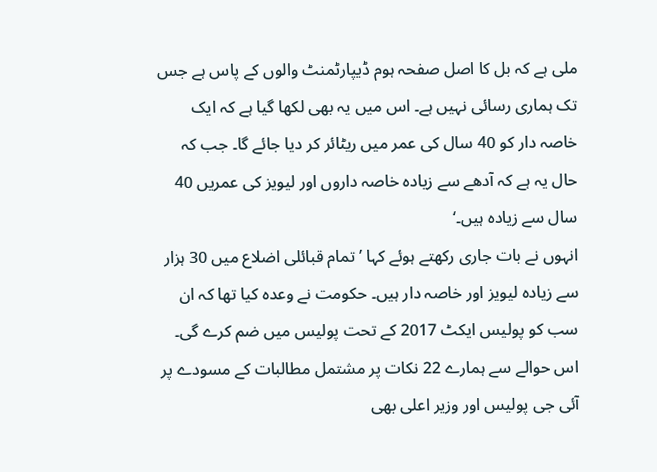ملی ہے کہ بل کا اصل صفحہ ہوم ڈیپارٹمنٹ والوں کے پاس ہے جس تک ہماری رسائی نہیں ہے۔ اس میں یہ بھی لکھا گیا ہے کہ ایک خاصہ دار کو 40 سال کی عمر میں ریٹائر کر دیا جائے گا۔ جب کہ حال یہ ہے کہ آدھے سے زیادہ خاصہ داروں اور لیویز کی عمریں 40 سال سے زیادہ ہیں۔‘
انہوں نے بات جاری رکھتے ہوئے کہا ’تمام قبائلی اضلاع میں 30 ہزار سے زیادہ لیویز اور خاصہ دار ہیں۔ حکومت نے وعدہ کیا تھا کہ ان سب کو پولیس ایکٹ 2017 کے تحت پولیس میں ضم کرے گی۔ اس حوالے سے ہمارے 22 نکات پر مشتمل مطالبات کے مسودے پر آئی جی پولیس اور وزیر اعلی بھی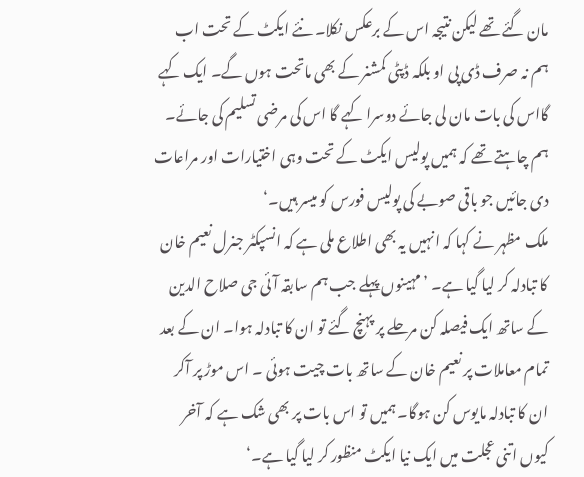مان گئے تھے لیکن نتیجہ اس کے برعکس نکلا۔ نئے ایکٹ کے تحت اب ہم نہ صرف ڈی پی او بلکہ ڈپٹی کمشنر کے بھی ماتحت ہوں گے۔ ایک کہے گااس کی بات مان لی جائے دوسرا کہے گا اس کی مرضی تسلیم کی جائے۔ ہم چاہتے تھے کہ ہمیں پولیس ایکٹ کے تحت وہی اختیارات اور مراعات دی جائیں جو باقی صوبے کی پولیس فورس کو میسر ہیں۔‘
ملک مظہر نے کہا کہ انہیں یہ بھی اطلاع ملی ہے کہ انسپکٹر جنرل نعیم خان کا تبادلہ کر لیا گیا ہے۔ ’مہینوں پہلے جب ہم سابقہ آئی جی صلاح الدین کے ساتھ ایک فیصلہ کن مرحلے پر پہنچ گئے تو ان کا تبادلہ ہوا۔ ان کے بعد تمام معاملات پر نعیم خان کے ساتھ بات چیت ہوئی ۔ اس موڑ پر آکر ان کا تبادلہ مایوس کن ہوگا۔ ہمیں تو اس بات پر بھی شک ہے کہ آخر کیوں اتنی عجلت میں ایک نیا ایکٹ منظور کر لیا گیا ہے۔‘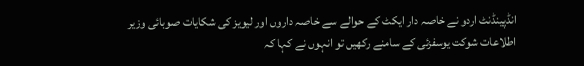انڈپینڈنٹ اردو نے خاصہ دار ایکٹ کے حوالے سے خاصہ داروں اور لیویز کی شکایات صوبائی وزیر اطلاعات شوکت یوسفزئی کے سامنے رکھیں تو انہوں نے کہا کہ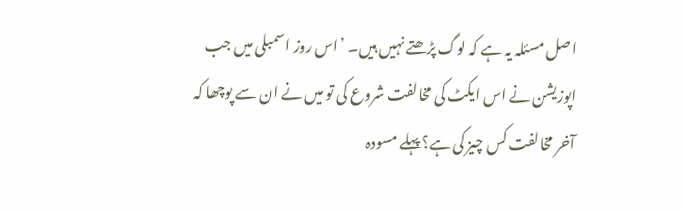اصل مسئلہ یہ ہے کہ لوگ پڑھتے نہیں ہیں۔ ’اس روز اسمبلی میں جب اپوزیشن نے اس ایکٹ کی مخالفت شروع کی تو میں نے ان سے پوچھا کہ آخر مخالفت کس چیز کی ہے؟ پہلے مسودہ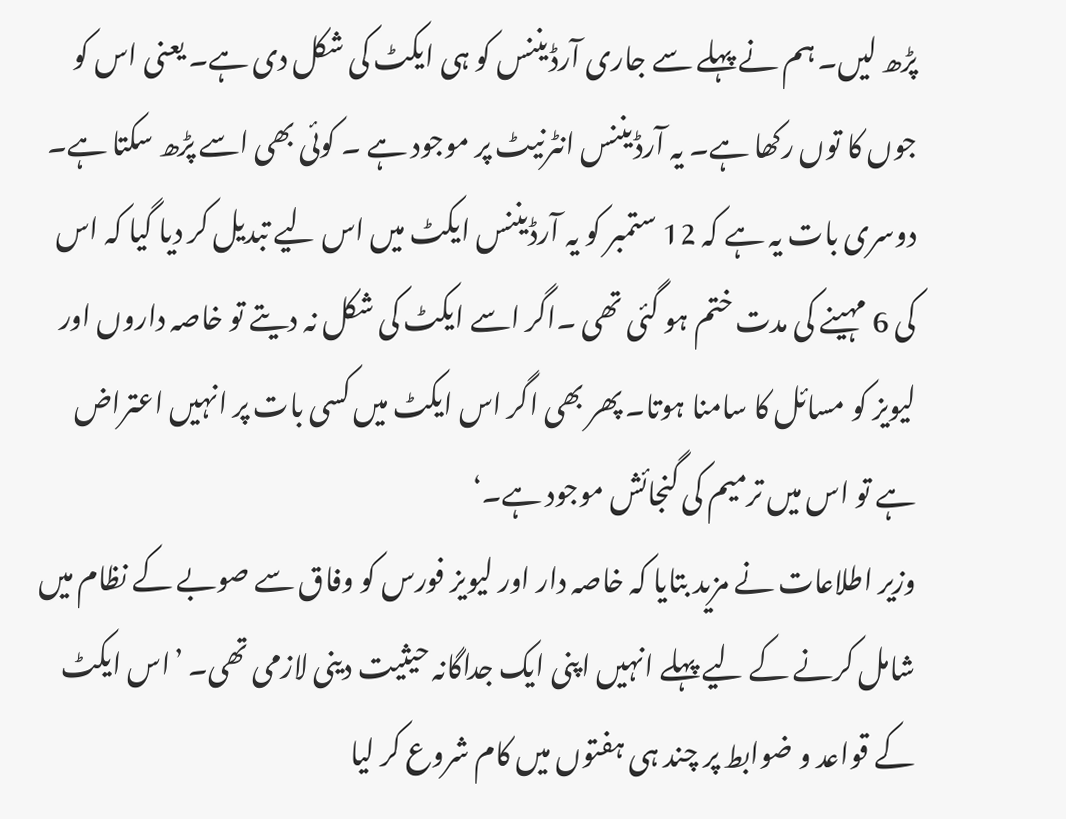پڑھ لیں۔ ہم نے پہلے سے جاری آرڈیننس کو ہی ایکٹ کی شکل دی ہے۔ یعنی اس کو جوں کا توں رکھا ہے۔ یہ آرڈیننس انٹرنیٹ پر موجود ہے ۔ کوئی بھی اسے پڑھ سکتا ہے۔ دوسری بات یہ ہے کہ 12 ستمبر کو یہ آرڈیننس ایکٹ میں اس لیے تبدیل کر دیا گیا کہ اس کی 6 مہینے کی مدت ختم ہو گئی تھی ۔اگر اسے ایکٹ کی شکل نہ دیتے تو خاصہ داروں اور لیویز کو مسائل کا سامنا ہوتا۔ پھر بھی اگر اس ایکٹ میں کسی بات پر انہیں اعتراض ہے تو اس میں ترمیم کی گنجائش موجود ہے۔‘
وزیر اطلاعات نے مزید بتایا کہ خاصہ دار اور لیویز فورس کو وفاق سے صوبے کے نظام میں شامل کرنے کے لیے پہلے انہیں اپنی ایک جداگانہ حیثیت دینی لازمی تھی۔ ’اس ایکٹ کے قواعد و ضوابط پر چند ہی ہفتوں میں کام شروع کر لیا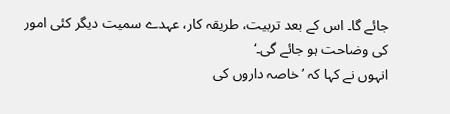جائے گا۔ اس کے بعد تربیت، طریقہ کار، عہدے سمیت دیگر کئی امور کی وضاحت ہو جائے گی۔‘
انہوں نے کہا کہ ’خاصہ داروں کی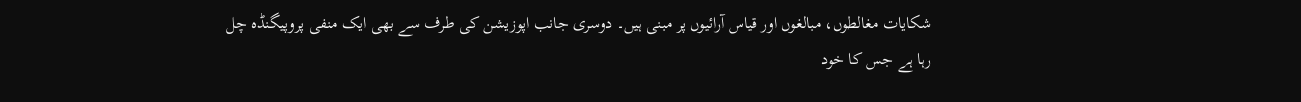شکایات مغالطوں، مبالغوں اور قیاس آرائیوں پر مبنی ہیں۔ دوسری جانب اپوزیشن کی طرف سے بھی ایک منفی پروپیگنڈہ چل رہا ہے جس کا خود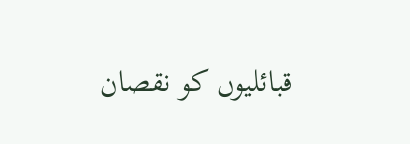قبائلیوں کو نقصان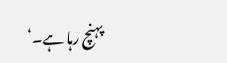پہنچ رہا ہے۔‘